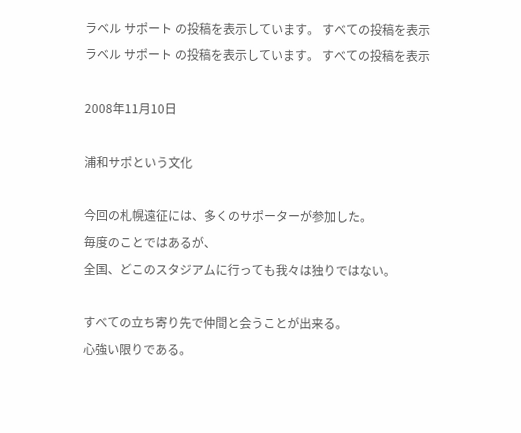ラベル サポート の投稿を表示しています。 すべての投稿を表示
ラベル サポート の投稿を表示しています。 すべての投稿を表示

2008年11月10日

浦和サポという文化

今回の札幌遠征には、多くのサポーターが参加した。
毎度のことではあるが、
全国、どこのスタジアムに行っても我々は独りではない。

すべての立ち寄り先で仲間と会うことが出来る。
心強い限りである。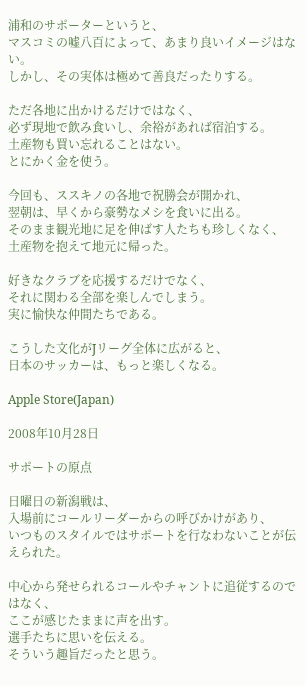浦和のサポーターというと、
マスコミの嘘八百によって、あまり良いイメージはない。
しかし、その実体は極めて善良だったりする。

ただ各地に出かけるだけではなく、
必ず現地で飲み食いし、余裕があれば宿泊する。
土産物も買い忘れることはない。
とにかく金を使う。

今回も、ススキノの各地で祝勝会が開かれ、
翌朝は、早くから豪勢なメシを食いに出る。
そのまま観光地に足を伸ばす人たちも珍しくなく、
土産物を抱えて地元に帰った。

好きなクラブを応援するだけでなく、
それに関わる全部を楽しんでしまう。
実に愉快な仲間たちである。

こうした文化がJリーグ全体に広がると、
日本のサッカーは、もっと楽しくなる。

Apple Store(Japan)

2008年10月28日

サポートの原点

日曜日の新潟戦は、
入場前にコールリーダーからの呼びかけがあり、
いつものスタイルではサポートを行なわないことが伝えられた。

中心から発せられるコールやチャントに追従するのではなく、
ここが感じたままに声を出す。
選手たちに思いを伝える。
そういう趣旨だったと思う。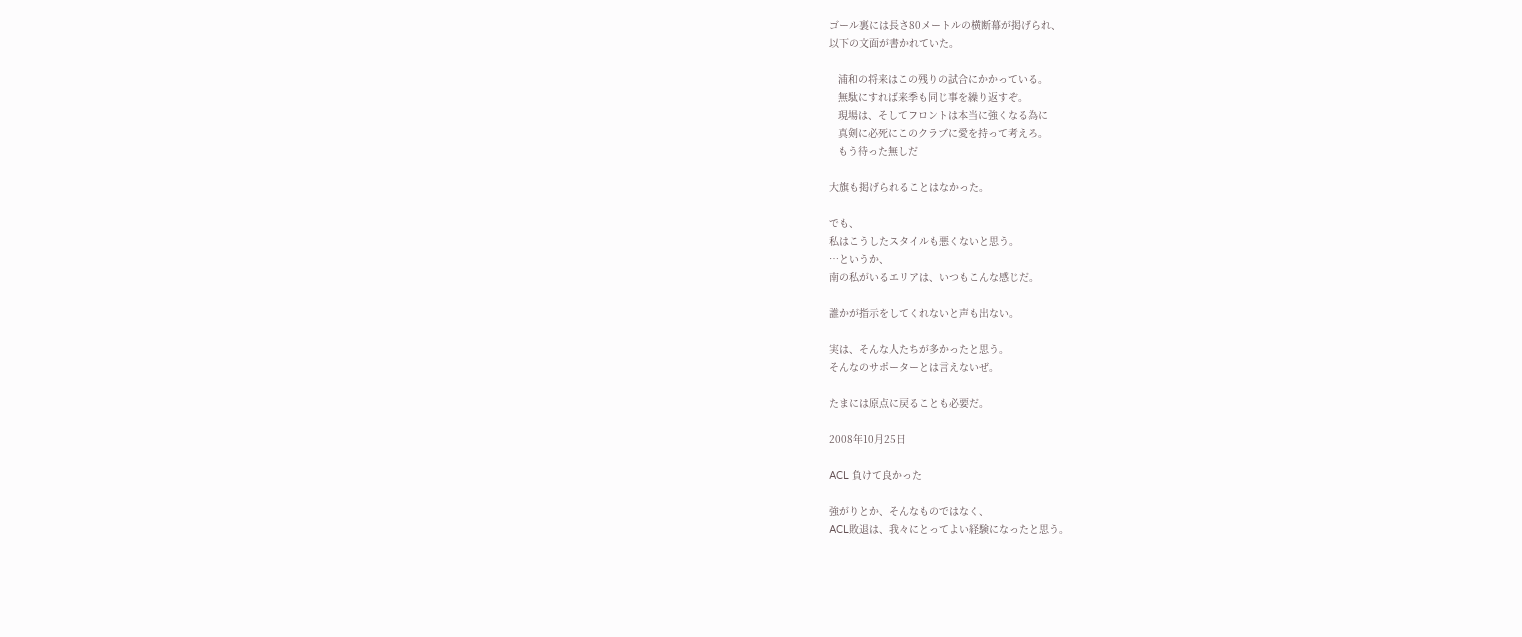ゴール裏には長さ80メートルの横断幕が掲げられ、
以下の文面が書かれていた。

   浦和の将来はこの残りの試合にかかっている。
   無駄にすれば来季も同じ事を繰り返すぞ。
   現場は、そしてフロントは本当に強くなる為に
   真剣に必死にこのクラブに愛を持って考えろ。
   もう待った無しだ

大旗も掲げられることはなかった。

でも、
私はこうしたスタイルも悪くないと思う。
…というか、
南の私がいるエリアは、いつもこんな感じだ。

誰かが指示をしてくれないと声も出ない。

実は、そんな人たちが多かったと思う。
そんなのサポーターとは言えないぜ。

たまには原点に戻ることも必要だ。

2008年10月25日

ACL 負けて良かった

強がりとか、そんなものではなく、
ACL敗退は、我々にとってよい経験になったと思う。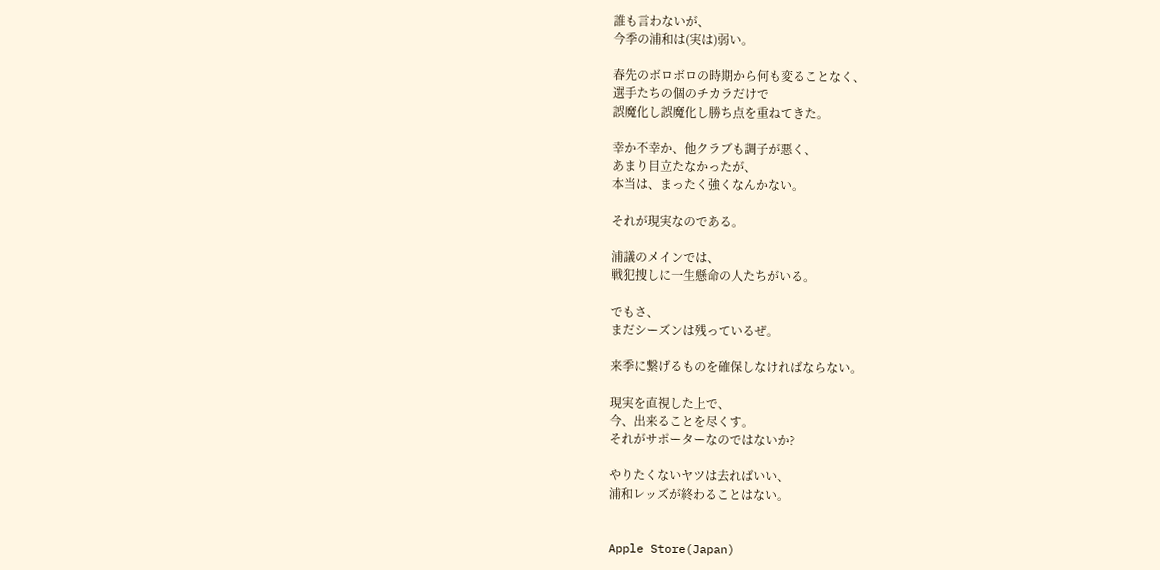誰も言わないが、
今季の浦和は(実は)弱い。

春先のボロボロの時期から何も変ることなく、
選手たちの個のチカラだけで
誤魔化し誤魔化し勝ち点を重ねてきた。

幸か不幸か、他クラブも調子が悪く、
あまり目立たなかったが、
本当は、まったく強くなんかない。

それが現実なのである。

浦議のメインでは、
戦犯捜しに一生懸命の人たちがいる。

でもさ、
まだシーズンは残っているぜ。

来季に繋げるものを確保しなければならない。

現実を直視した上で、
今、出来ることを尽くす。
それがサポーターなのではないか?

やりたくないヤツは去ればいい、
浦和レッズが終わることはない。


Apple Store(Japan)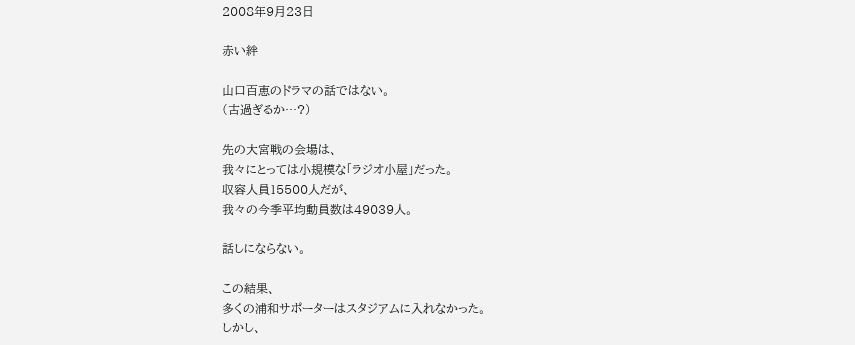2008年9月23日

赤い絆

山口百恵のドラマの話ではない。
(古過ぎるか…?)

先の大宮戦の会場は、
我々にとっては小規模な「ラジオ小屋」だった。
収容人員15500人だが、
我々の今季平均動員数は49039人。

話しにならない。

この結果、
多くの浦和サポーターはスタジアムに入れなかった。
しかし、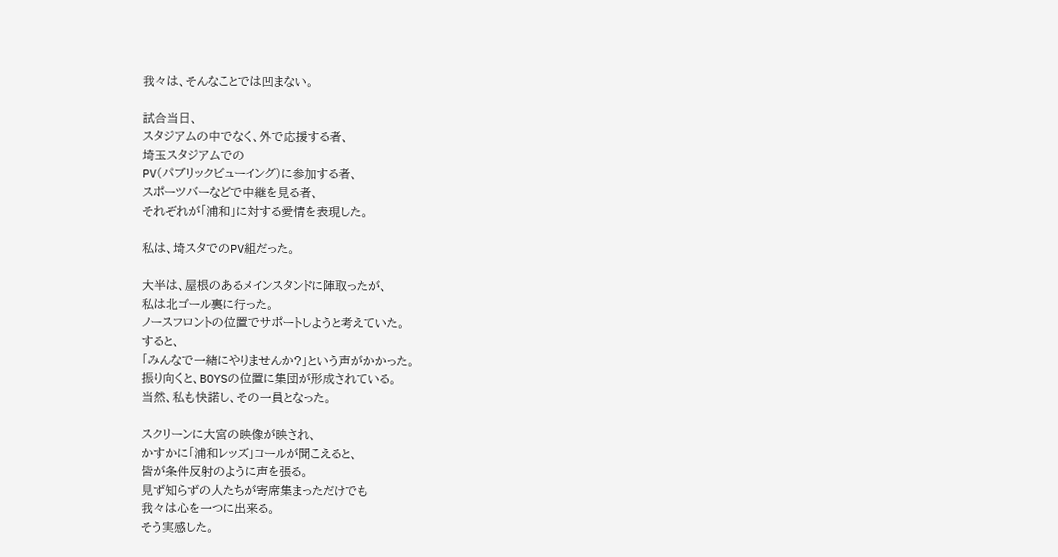我々は、そんなことでは凹まない。

試合当日、
スタジアムの中でなく、外で応援する者、
埼玉スタジアムでの
PV(パブリックビューイング)に参加する者、
スポーツバーなどで中継を見る者、
それぞれが「浦和」に対する愛情を表現した。

私は、埼スタでのPV組だった。

大半は、屋根のあるメインスタンドに陣取ったが、
私は北ゴール裏に行った。
ノースフロントの位置でサポートしようと考えていた。
すると、
「みんなで一緒にやりませんか?」という声がかかった。
振り向くと、BOYSの位置に集団が形成されている。
当然、私も快諾し、その一員となった。

スクリーンに大宮の映像が映され、
かすかに「浦和レッズ」コールが聞こえると、
皆が条件反射のように声を張る。
見ず知らずの人たちが寄席集まっただけでも
我々は心を一つに出来る。
そう実感した。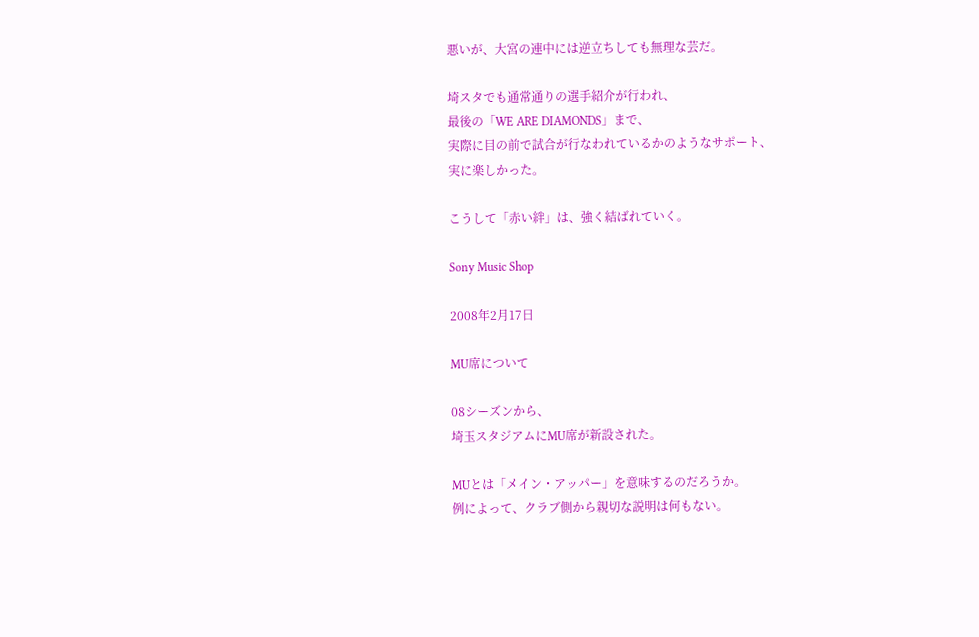悪いが、大宮の連中には逆立ちしても無理な芸だ。

埼スタでも通常通りの選手紹介が行われ、
最後の「WE ARE DIAMONDS」まで、
実際に目の前で試合が行なわれているかのようなサポート、
実に楽しかった。

こうして「赤い絆」は、強く結ばれていく。

Sony Music Shop

2008年2月17日

MU席について

08シーズンから、
埼玉スタジアムにMU席が新設された。

MUとは「メイン・アッパー」を意味するのだろうか。
例によって、クラブ側から親切な説明は何もない。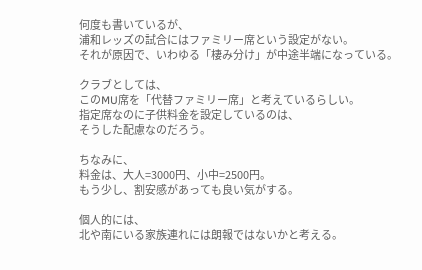何度も書いているが、
浦和レッズの試合にはファミリー席という設定がない。
それが原因で、いわゆる「棲み分け」が中途半端になっている。

クラブとしては、
このMU席を「代替ファミリー席」と考えているらしい。
指定席なのに子供料金を設定しているのは、
そうした配慮なのだろう。

ちなみに、
料金は、大人=3000円、小中=2500円。
もう少し、割安感があっても良い気がする。

個人的には、
北や南にいる家族連れには朗報ではないかと考える。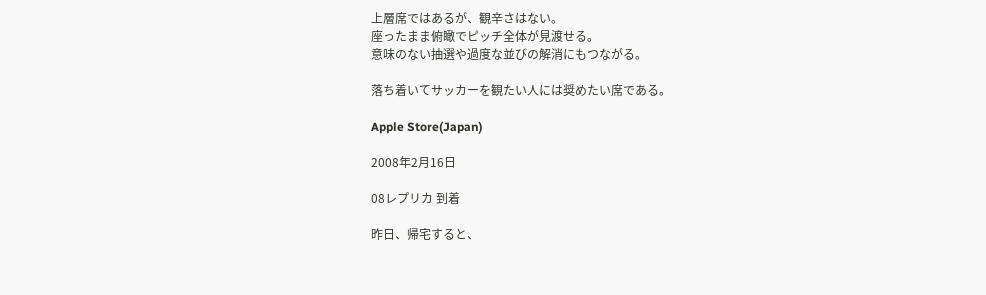上層席ではあるが、観辛さはない。
座ったまま俯瞰でピッチ全体が見渡せる。
意味のない抽選や過度な並びの解消にもつながる。

落ち着いてサッカーを観たい人には奨めたい席である。

Apple Store(Japan)

2008年2月16日

08レプリカ 到着

昨日、帰宅すると、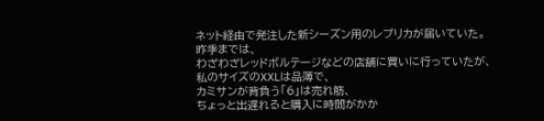ネット経由で発注した新シーズン用のレプリカが届いていた。
昨季までは、
わざわざレッドボルテージなどの店舗に買いに行っていたが、
私のサイズのXXLは品薄で、
カミサンが背負う「6」は売れ筋、
ちょっと出遅れると購入に時間がかか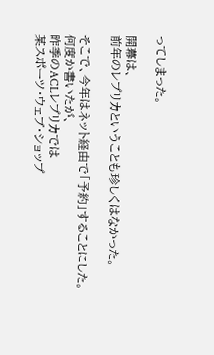ってしまった。

開幕は、
前年のレプリカということも珍しくはなかった。

そこで、今年はネット経由で「予約」することにした。
何度か書いたが、
昨季のACLレプリカでは
某スポーツ・ウェブ・ショップ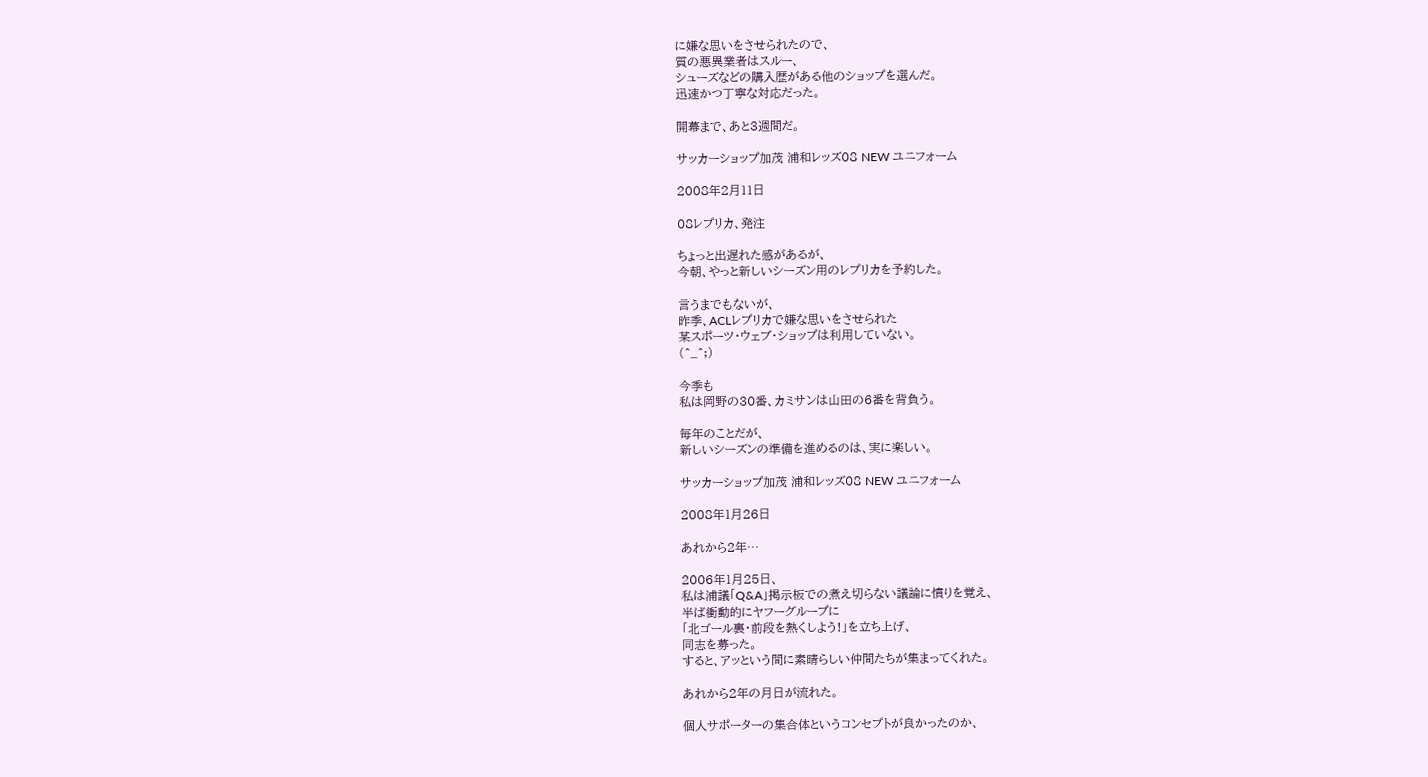に嫌な思いをさせられたので、
質の悪異業者はスルー、
シューズなどの購入歴がある他のショップを選んだ。
迅速かつ丁寧な対応だった。

開幕まで、あと3週間だ。

サッカーショップ加茂 浦和レッズ08 NEW ユニフォーム

2008年2月11日

08レプリカ、発注

ちょっと出遅れた感があるが、
今朝、やっと新しいシーズン用のレプリカを予約した。

言うまでもないが、
昨季、ACLレプリカで嫌な思いをさせられた
某スポーツ・ウェブ・ショップは利用していない。
(^_^;)

今季も
私は岡野の30番、カミサンは山田の6番を背負う。

毎年のことだが、
新しいシーズンの準備を進めるのは、実に楽しい。

サッカーショップ加茂 浦和レッズ08 NEW ユニフォーム

2008年1月26日

あれから2年…

2006年1月25日、
私は浦議「Q&A」掲示板での煮え切らない議論に憤りを覚え、
半ば衝動的にヤフーグループに
「北ゴール裏・前段を熱くしよう!」を立ち上げ、
同志を募った。
すると、アッという間に素晴らしい仲間たちが集まってくれた。

あれから2年の月日が流れた。

個人サポーターの集合体というコンセプトが良かったのか、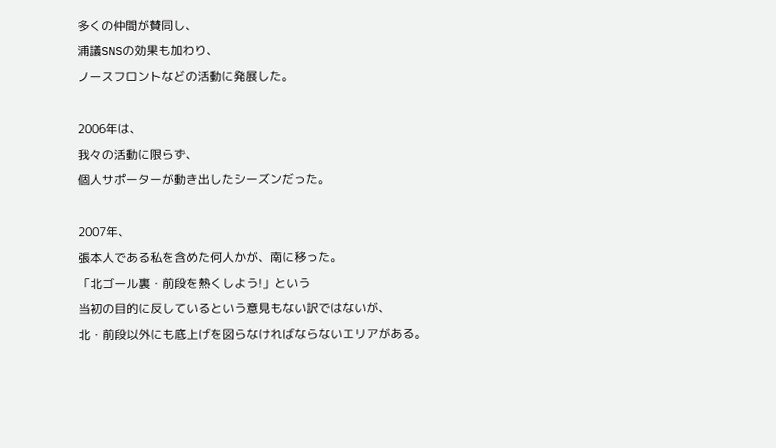多くの仲間が賛同し、
浦議SNSの効果も加わり、
ノースフロントなどの活動に発展した。

2006年は、
我々の活動に限らず、
個人サポーターが動き出したシーズンだった。

2007年、
張本人である私を含めた何人かが、南に移った。
「北ゴール裏・前段を熱くしよう!」という
当初の目的に反しているという意見もない訳ではないが、
北・前段以外にも底上げを図らなければならないエリアがある。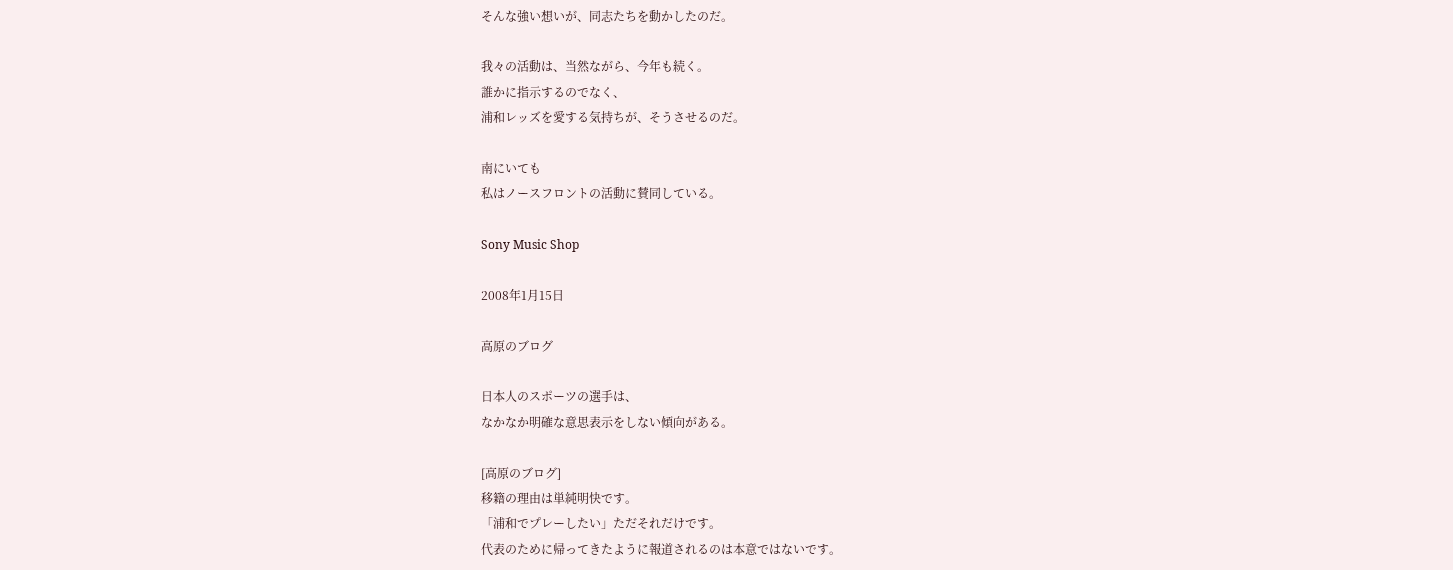そんな強い想いが、同志たちを動かしたのだ。

我々の活動は、当然ながら、今年も続く。
誰かに指示するのでなく、
浦和レッズを愛する気持ちが、そうさせるのだ。

南にいても
私はノースフロントの活動に賛同している。

Sony Music Shop

2008年1月15日

高原のブログ

日本人のスポーツの選手は、
なかなか明確な意思表示をしない傾向がある。

[高原のブログ]
移籍の理由は単純明快です。
「浦和でプレーしたい」ただそれだけです。
代表のために帰ってきたように報道されるのは本意ではないです。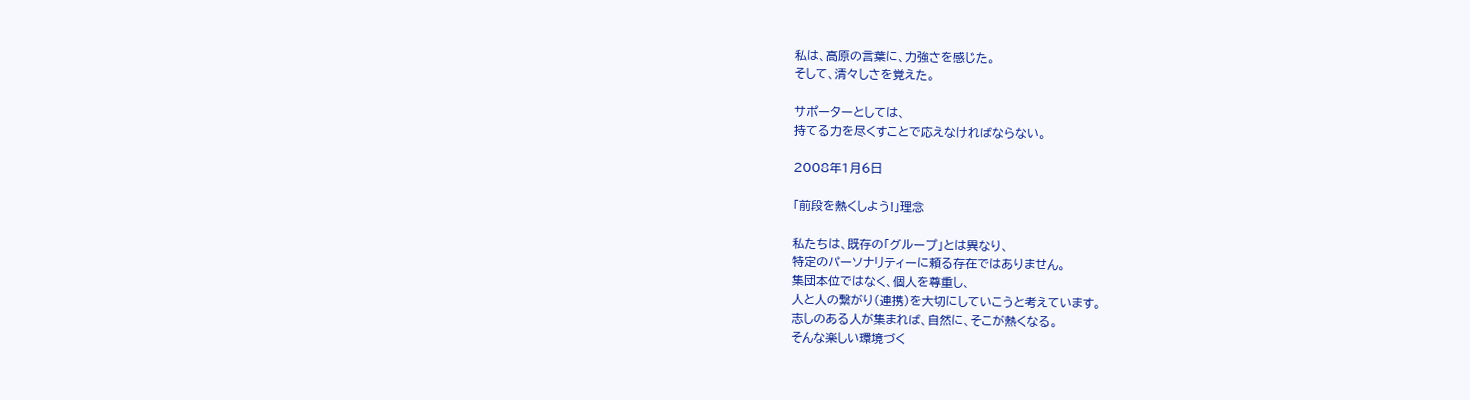私は、高原の言葉に、力強さを感じた。
そして、清々しさを覚えた。

サポーターとしては、
持てる力を尽くすことで応えなければならない。

2008年1月6日

「前段を熱くしよう!」理念

私たちは、既存の「グループ」とは異なり、
特定のパーソナリティーに頼る存在ではありません。
集団本位ではなく、個人を尊重し、
人と人の繋がり(連携)を大切にしていこうと考えています。
志しのある人が集まれば、自然に、そこが熱くなる。
そんな楽しい環境づく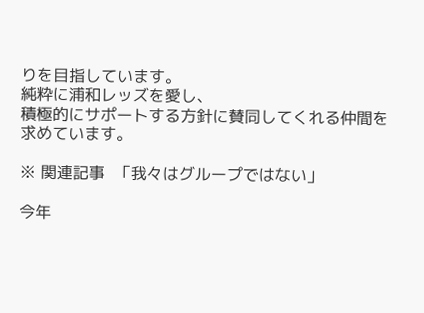りを目指しています。
純粋に浦和レッズを愛し、
積極的にサポートする方針に賛同してくれる仲間を求めています。

※ 関連記事  「我々はグループではない」

今年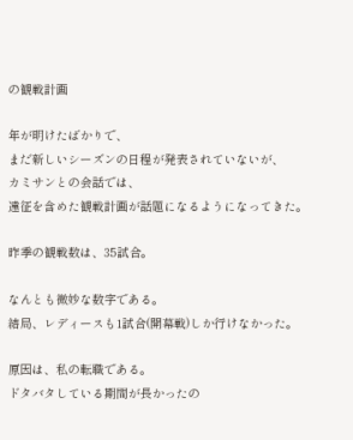の観戦計画

年が明けたばかりで、
まだ新しいシーズンの日程が発表されていないが、
カミサンとの会話では、
遠征を含めた観戦計画が話題になるようになってきた。

昨季の観戦数は、35試合。

なんとも微妙な数字である。
結局、レディースも1試合(開幕戦)しか行けなかった。

原因は、私の転職である。
ドタバタしている期間が長かったの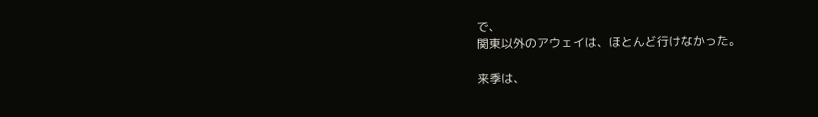で、
関東以外のアウェイは、ほとんど行けなかった。

来季は、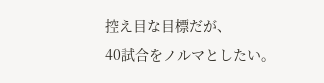控え目な目標だが、
40試合をノルマとしたい。